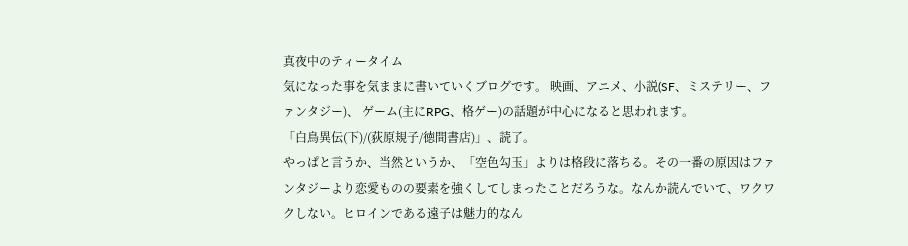真夜中のティータイム
気になった事を気ままに書いていくブログです。 映画、アニメ、小説(SF、ミステリー、ファンタジー)、 ゲーム(主にRPG、格ゲー)の話題が中心になると思われます。
「白鳥異伝(下)/(荻原規子/徳間書店)」、読了。
やっぱと言うか、当然というか、「空色勾玉」よりは格段に落ちる。その一番の原因はファンタジーより恋愛ものの要素を強くしてしまったことだろうな。なんか読んでいて、ワクワクしない。ヒロインである遠子は魅力的なん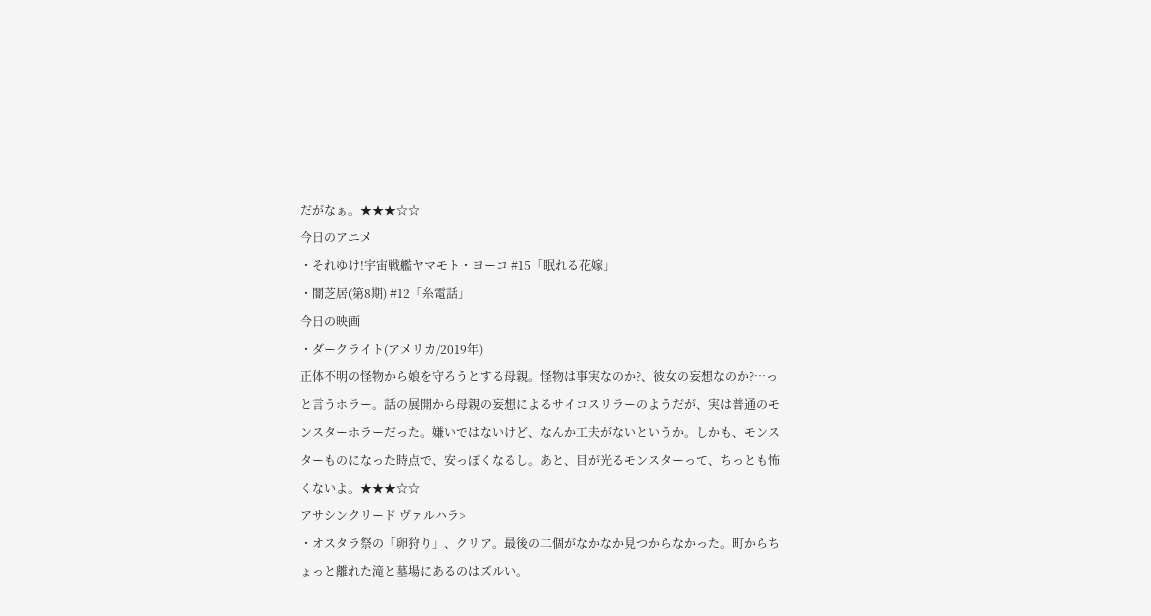だがなぁ。★★★☆☆
今日のアニメ
・それゆけ!宇宙戦艦ヤマモト・ヨーコ #15「眠れる花嫁」
・闇芝居(第8期) #12「糸電話」
今日の映画
・ダークライト(アメリカ/2019年)
正体不明の怪物から娘を守ろうとする母親。怪物は事実なのか?、彼女の妄想なのか?…っと言うホラー。話の展開から母親の妄想によるサイコスリラーのようだが、実は普通のモンスターホラーだった。嫌いではないけど、なんか工夫がないというか。しかも、モンスターものになった時点で、安っぽくなるし。あと、目が光るモンスターって、ちっとも怖くないよ。★★★☆☆
アサシンクリード ヴァルハラ>
・オスタラ祭の「卵狩り」、クリア。最後の二個がなかなか見つからなかった。町からちょっと離れた滝と墓場にあるのはズルい。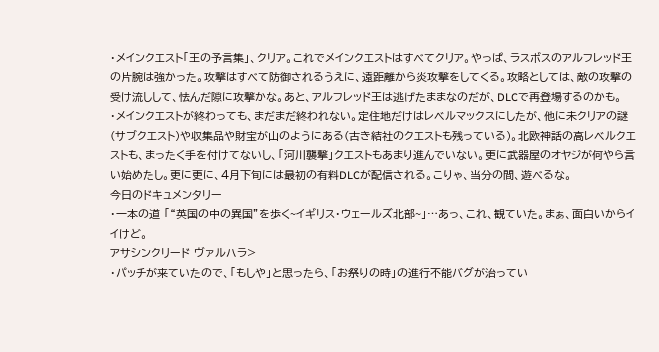・メインクエスト「王の予言集」、クリア。これでメインクエストはすべてクリア。やっぱ、ラスボスのアルフレッド王の片腕は強かった。攻撃はすべて防御されるうえに、遠距離から炎攻撃をしてくる。攻略としては、敵の攻撃の受け流しして、怯んだ隙に攻撃かな。あと、アルフレッド王は逃げたままなのだが、DLCで再登場するのかも。
・メインクエストが終わっても、まだまだ終われない。定住地だけはレベルマックスにしたが、他に未クリアの謎(サブクエスト)や収集品や財宝が山のようにある(古き結社のクエストも残っている)。北欧神話の高レベルクエストも、まったく手を付けてないし、「河川襲撃」クエストもあまり進んでいない。更に武器屋のオヤジが何やら言い始めたし。更に更に、4月下旬には最初の有料DLCが配信される。こりゃ、当分の間、遊べるな。
今日のドキュメンタリー
・一本の道 「“英国の中の異国”を歩く~イギリス・ウェールズ北部~」…あっ、これ、観ていた。まぁ、面白いからイイけど。
アサシンクリード ヴァルハラ>
・パッチが来ていたので、「もしや」と思ったら、「お祭りの時」の進行不能バグが治ってい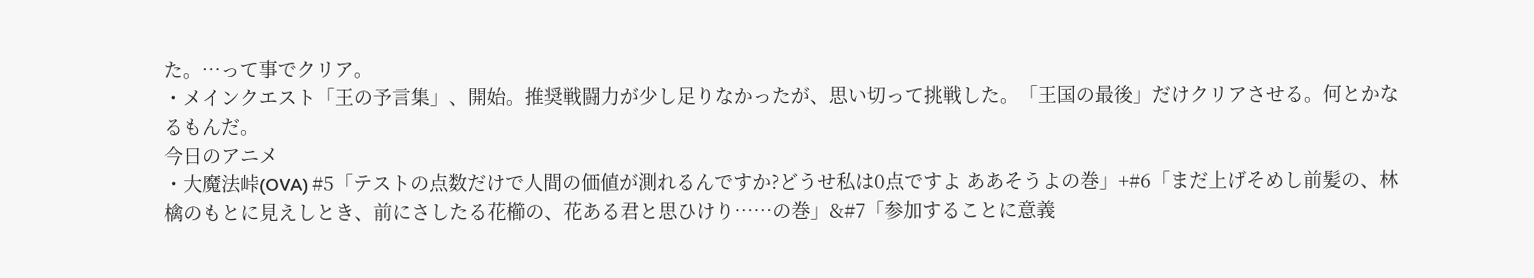た。…って事でクリア。
・メインクエスト「王の予言集」、開始。推奨戦闘力が少し足りなかったが、思い切って挑戦した。「王国の最後」だけクリアさせる。何とかなるもんだ。
今日のアニメ
・大魔法峠(OVA) #5「テストの点数だけで人間の価値が測れるんですか?どうせ私は0点ですよ ああそうよの巻」+#6「まだ上げそめし前髪の、林檎のもとに見えしとき、前にさしたる花櫛の、花ある君と思ひけり……の巻」&#7「参加することに意義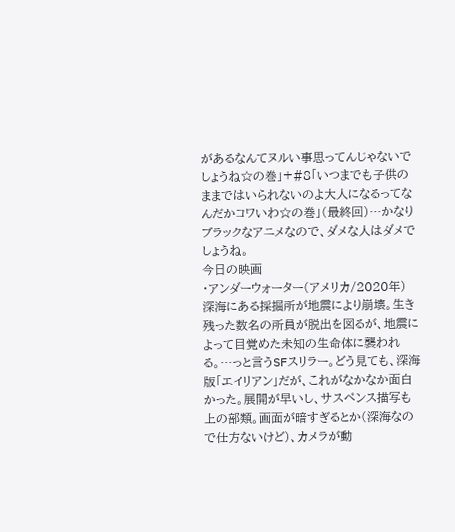があるなんてヌルい事思ってんじゃないでしょうね☆の巻」+#8「いつまでも子供のままではいられないのよ大人になるってなんだかコワいわ☆の巻」(最終回)…かなりブラックなアニメなので、ダメな人はダメでしょうね。
今日の映画
・アンダーウォーター(アメリカ/2020年)
深海にある採掘所が地震により崩壊。生き残った数名の所員が脱出を図るが、地震によって目覚めた未知の生命体に襲われる。…っと言うSFスリラー。どう見ても、深海版「エイリアン」だが、これがなかなか面白かった。展開が早いし、サスペンス描写も上の部類。画面が暗すぎるとか(深海なので仕方ないけど)、カメラが動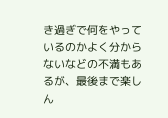き過ぎで何をやっているのかよく分からないなどの不満もあるが、最後まで楽しん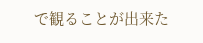で観ることが出来た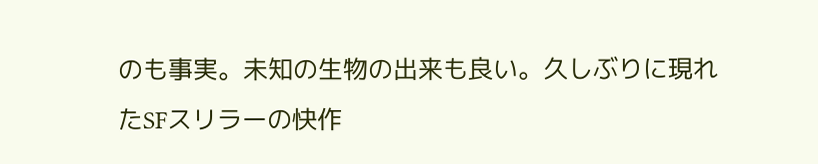のも事実。未知の生物の出来も良い。久しぶりに現れたSFスリラーの快作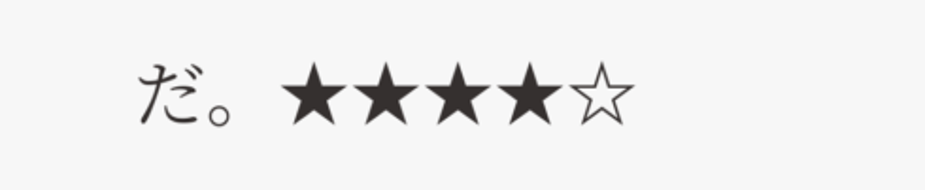だ。★★★★☆